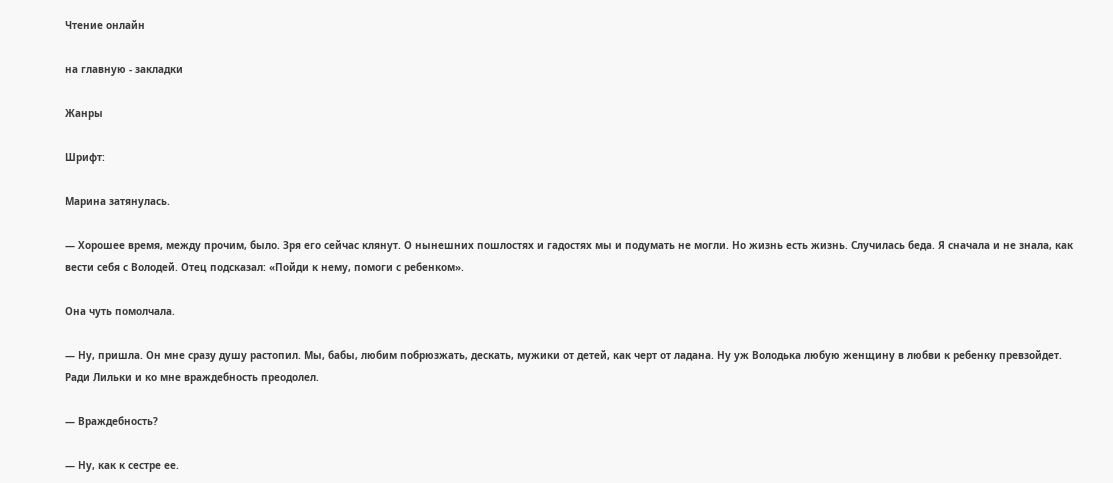Чтение онлайн

на главную - закладки

Жанры

Шрифт:

Марина затянулась.

— Хорошее время, между прочим, было. Зря его сейчас клянут. О нынешних пошлостях и гадостях мы и подумать не могли. Но жизнь есть жизнь. Случилась беда. Я сначала и не знала, как вести себя с Володей. Отец подсказал: «Пойди к нему, помоги с ребенком».

Она чуть помолчала.

— Ну, пришла. Он мне сразу душу растопил. Мы, бабы, любим побрюзжать, дескать, мужики от детей, как черт от ладана. Ну уж Володька любую женщину в любви к ребенку превзойдет. Ради Лильки и ко мне враждебность преодолел.

— Враждебность?

— Ну, как к сестре ее.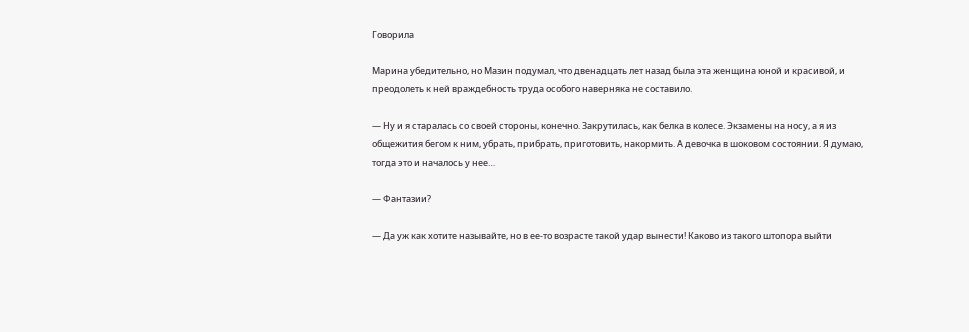Говорила

Марина убедительно, но Мазин подумал, что двенадцать лет назад была эта женщина юной и красивой, и преодолеть к ней враждебность труда особого наверняка не составило.

— Ну и я старалась со своей стороны, конечно. Закрутилась, как белка в колесе. Экзамены на носу, а я из общежития бегом к ним, убрать, прибрать, приготовить, накормить. А девочка в шоковом состоянии. Я думаю, тогда это и началось у нее…

— Фантазии?

— Да уж как хотите называйте, но в ее-то возрасте такой удар вынести! Каково из такого штопора выйти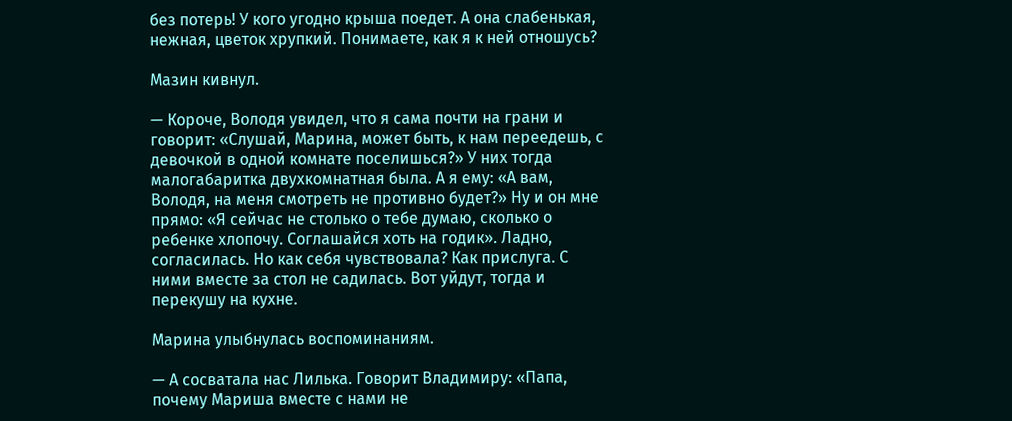без потерь! У кого угодно крыша поедет. А она слабенькая, нежная, цветок хрупкий. Понимаете, как я к ней отношусь?

Мазин кивнул.

— Короче, Володя увидел, что я сама почти на грани и говорит: «Слушай, Марина, может быть, к нам переедешь, с девочкой в одной комнате поселишься?» У них тогда малогабаритка двухкомнатная была. А я ему: «А вам, Володя, на меня смотреть не противно будет?» Ну и он мне прямо: «Я сейчас не столько о тебе думаю, сколько о ребенке хлопочу. Соглашайся хоть на годик». Ладно, согласилась. Но как себя чувствовала? Как прислуга. С ними вместе за стол не садилась. Вот уйдут, тогда и перекушу на кухне.

Марина улыбнулась воспоминаниям.

— А сосватала нас Лилька. Говорит Владимиру: «Папа, почему Мариша вместе с нами не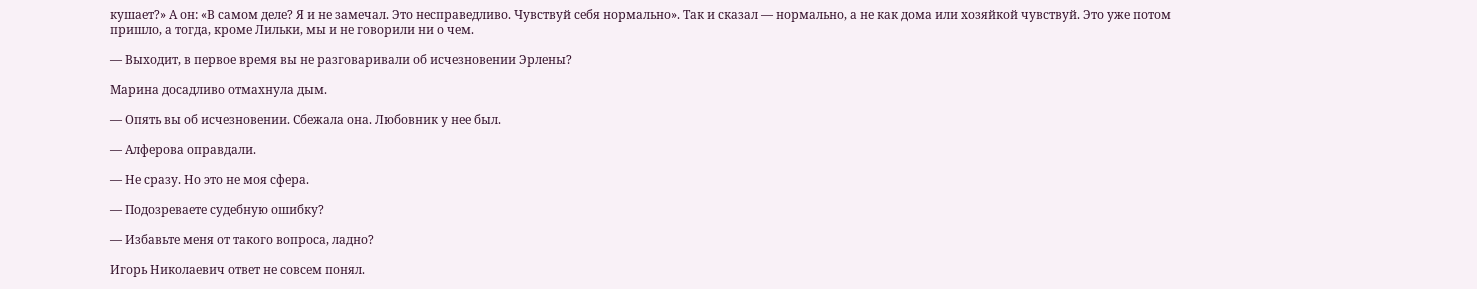кушает?» А он: «В самом деле? Я и не замечал. Это несправедливо. Чувствуй себя нормально». Так и сказал — нормально, а не как дома или хозяйкой чувствуй. Это уже потом пришло, а тогда, кроме Лильки, мы и не говорили ни о чем.

— Выходит, в первое время вы не разговаривали об исчезновении Эрлены?

Марина досадливо отмахнула дым.

— Опять вы об исчезновении. Сбежала она. Любовник у нее был.

— Алферова оправдали.

— Не сразу. Но это не моя сфера.

— Подозреваете судебную ошибку?

— Избавьте меня от такого вопроса, ладно?

Игорь Николаевич ответ не совсем понял.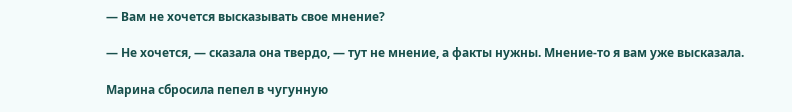— Вам не хочется высказывать свое мнение?

— Не хочется, — сказала она твердо, — тут не мнение, а факты нужны. Мнение-то я вам уже высказала.

Марина сбросила пепел в чугунную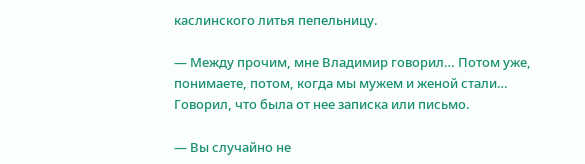каслинского литья пепельницу.

— Между прочим, мне Владимир говорил… Потом уже, понимаете, потом, когда мы мужем и женой стали… Говорил, что была от нее записка или письмо.

— Вы случайно не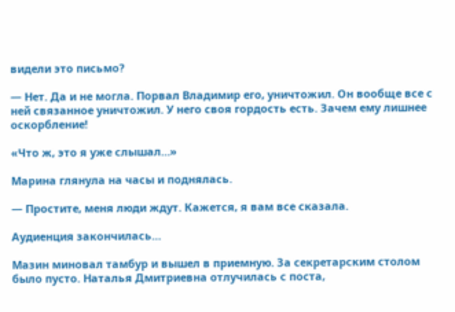видели это письмо?

— Нет. Да и не могла. Порвал Владимир его, уничтожил. Он вообще все с ней связанное уничтожил. У него своя гордость есть. Зачем ему лишнее оскорбление!

«Что ж, это я уже слышал…»

Марина глянула на часы и поднялась.

— Простите, меня люди ждут. Кажется, я вам все сказала.

Аудиенция закончилась…

Мазин миновал тамбур и вышел в приемную. За секретарским столом было пусто. Наталья Дмитриевна отлучилась с поста,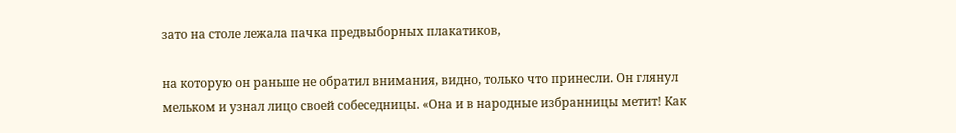зато на столе лежала пачка предвыборных плакатиков,

на которую он раньше не обратил внимания, видно, только что принесли. Он глянул мельком и узнал лицо своей собеседницы. «Она и в народные избранницы метит! Как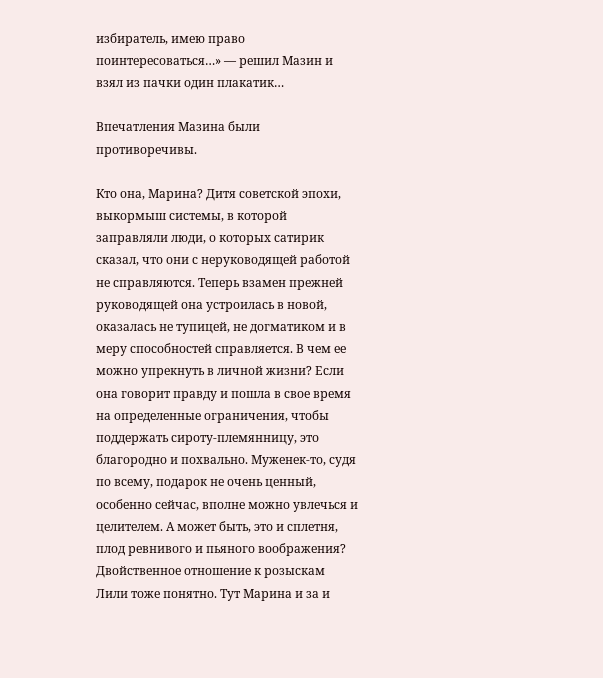избиратель, имею право поинтересоваться…» — решил Мазин и взял из пачки один плакатик…

Впечатления Мазина были противоречивы.

Кто она, Марина? Дитя советской эпохи, выкормыш системы, в которой заправляли люди, о которых сатирик сказал, что они с неруководящей работой не справляются. Теперь взамен прежней руководящей она устроилась в новой, оказалась не тупицей, не догматиком и в меру способностей справляется. В чем ее можно упрекнуть в личной жизни? Если она говорит правду и пошла в свое время на определенные ограничения, чтобы поддержать сироту-племянницу, это благородно и похвально. Муженек-то, судя по всему, подарок не очень ценный, особенно сейчас, вполне можно увлечься и целителем. А может быть, это и сплетня, плод ревнивого и пьяного воображения? Двойственное отношение к розыскам Лили тоже понятно. Тут Марина и за и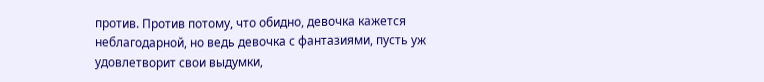против. Против потому, что обидно, девочка кажется неблагодарной, но ведь девочка с фантазиями, пусть уж удовлетворит свои выдумки,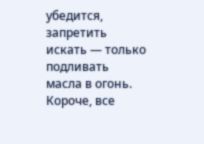убедится, запретить искать — только подливать масла в огонь. Короче, все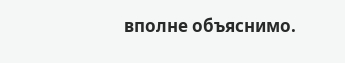вполне объяснимо.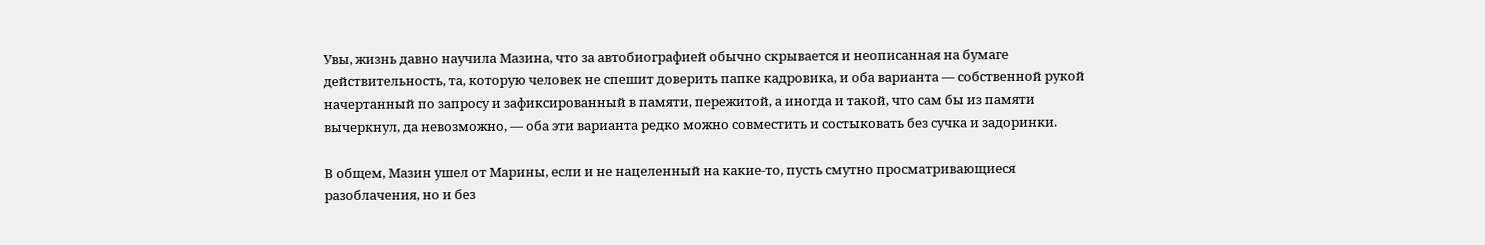Увы, жизнь давно научила Мазина, что за автобиографией обычно скрывается и неописанная на бумаге действительность, та, которую человек не спешит доверить папке кадровика, и оба варианта — собственной рукой начертанный по запросу и зафиксированный в памяти, пережитой, а иногда и такой, что сам бы из памяти вычеркнул, да невозможно, — оба эти варианта редко можно совместить и состыковать без сучка и задоринки.

В общем, Мазин ушел от Марины, если и не нацеленный на какие-то, пусть смутно просматривающиеся разоблачения, но и без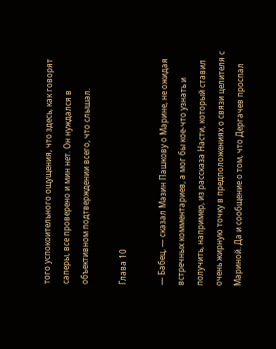того успокоительного ощущения, что здесь, как говорят саперы, все проверено и мин нет. Он нуждался в объективном подтверждении всего, что слышал.

Глава 10

— Бабец, — сказал Мазин Пашкову о Марине, не ожидая встречных комментариев, а мог бы кое-что узнать и получить, например, из рассказа Насти, который ставил очень жирную точку в предположениях о связи целителя с Мариной. Да и сообщение о том, что Дергачев проспал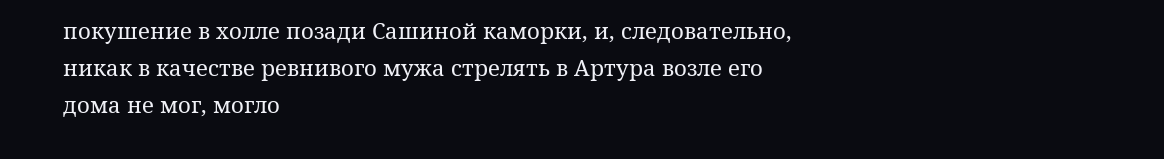покушение в холле позади Сашиной каморки, и, следовательно, никак в качестве ревнивого мужа стрелять в Артура возле его дома не мог, могло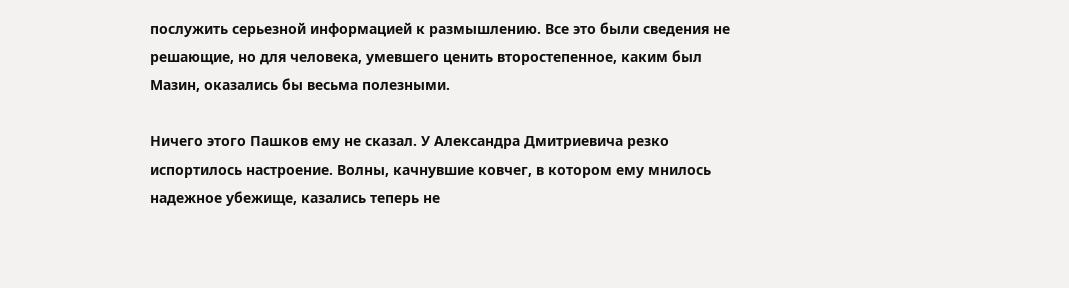послужить серьезной информацией к размышлению. Все это были сведения не решающие, но для человека, умевшего ценить второстепенное, каким был Мазин, оказались бы весьма полезными.

Ничего этого Пашков ему не сказал. У Александра Дмитриевича резко испортилось настроение. Волны, качнувшие ковчег, в котором ему мнилось надежное убежище, казались теперь не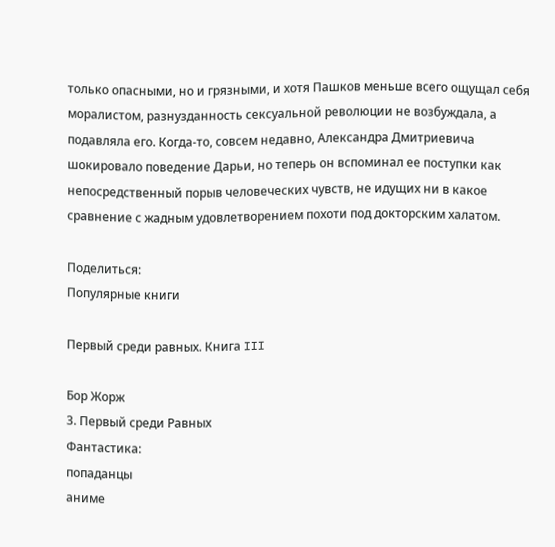только опасными, но и грязными, и хотя Пашков меньше всего ощущал себя моралистом, разнузданность сексуальной революции не возбуждала, а подавляла его. Когда-то, совсем недавно, Александра Дмитриевича шокировало поведение Дарьи, но теперь он вспоминал ее поступки как непосредственный порыв человеческих чувств, не идущих ни в какое сравнение с жадным удовлетворением похоти под докторским халатом.

Поделиться:
Популярные книги

Первый среди равных. Книга III

Бор Жорж
3. Первый среди Равных
Фантастика:
попаданцы
аниме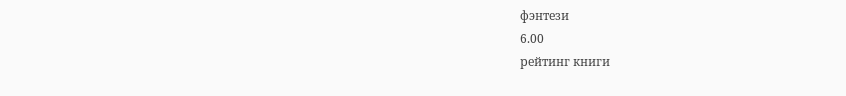фэнтези
6.00
рейтинг книги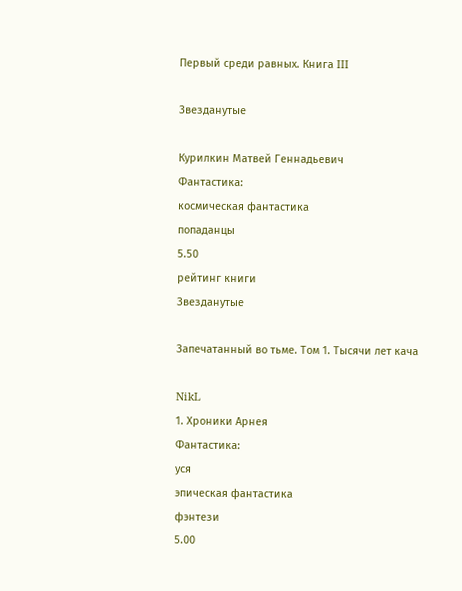Первый среди равных. Книга III

Звезданутые

Курилкин Матвей Геннадьевич
Фантастика:
космическая фантастика
попаданцы
5.50
рейтинг книги
Звезданутые

Запечатанный во тьме. Том 1. Тысячи лет кача

NikL
1. Хроники Арнея
Фантастика:
уся
эпическая фантастика
фэнтези
5.00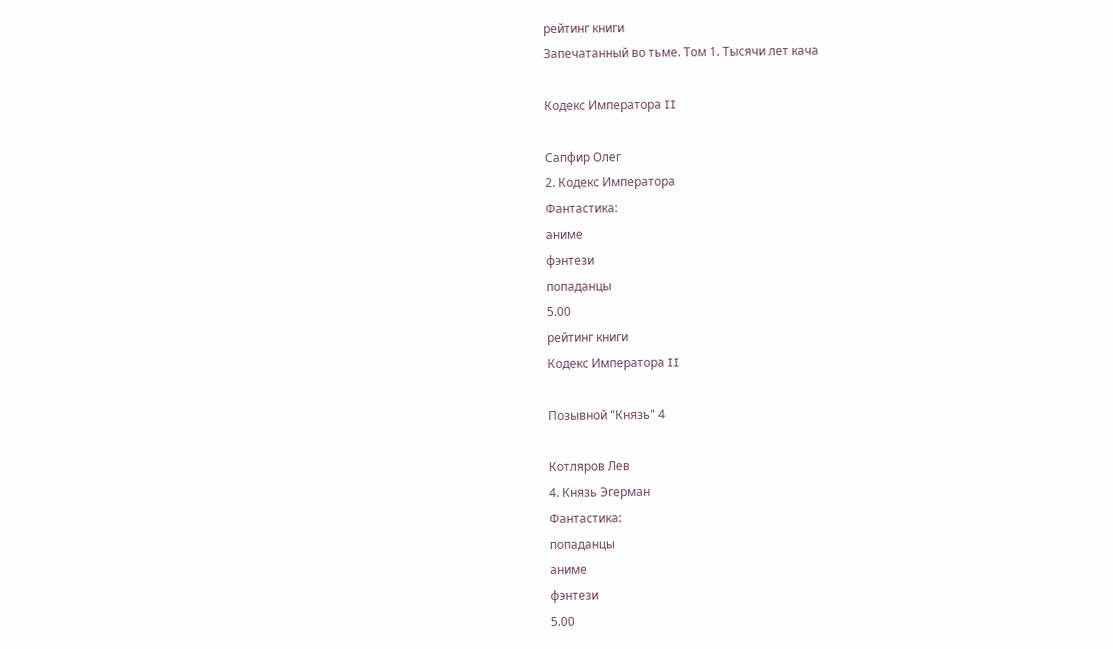рейтинг книги
Запечатанный во тьме. Том 1. Тысячи лет кача

Кодекс Императора II

Сапфир Олег
2. Кодекс Императора
Фантастика:
аниме
фэнтези
попаданцы
5.00
рейтинг книги
Кодекс Императора II

Позывной "Князь" 4

Котляров Лев
4. Князь Эгерман
Фантастика:
попаданцы
аниме
фэнтези
5.00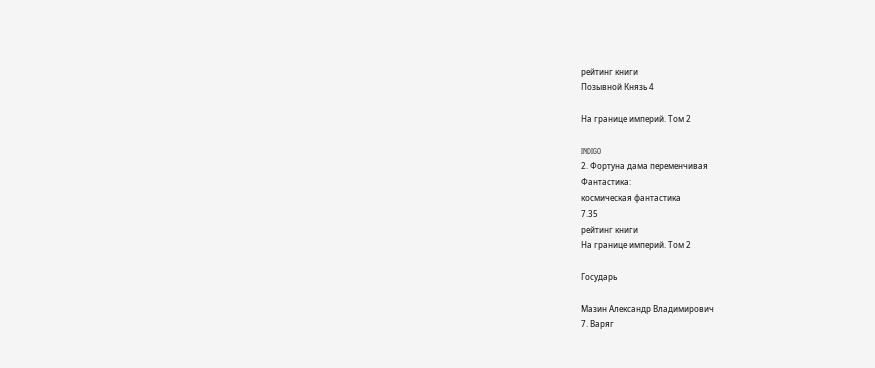рейтинг книги
Позывной Князь 4

На границе империй. Том 2

INDIGO
2. Фортуна дама переменчивая
Фантастика:
космическая фантастика
7.35
рейтинг книги
На границе империй. Том 2

Государь

Мазин Александр Владимирович
7. Варяг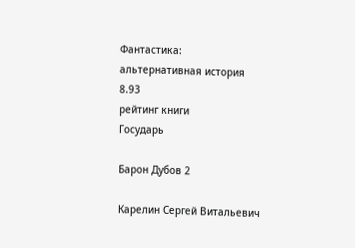Фантастика:
альтернативная история
8.93
рейтинг книги
Государь

Барон Дубов 2

Карелин Сергей Витальевич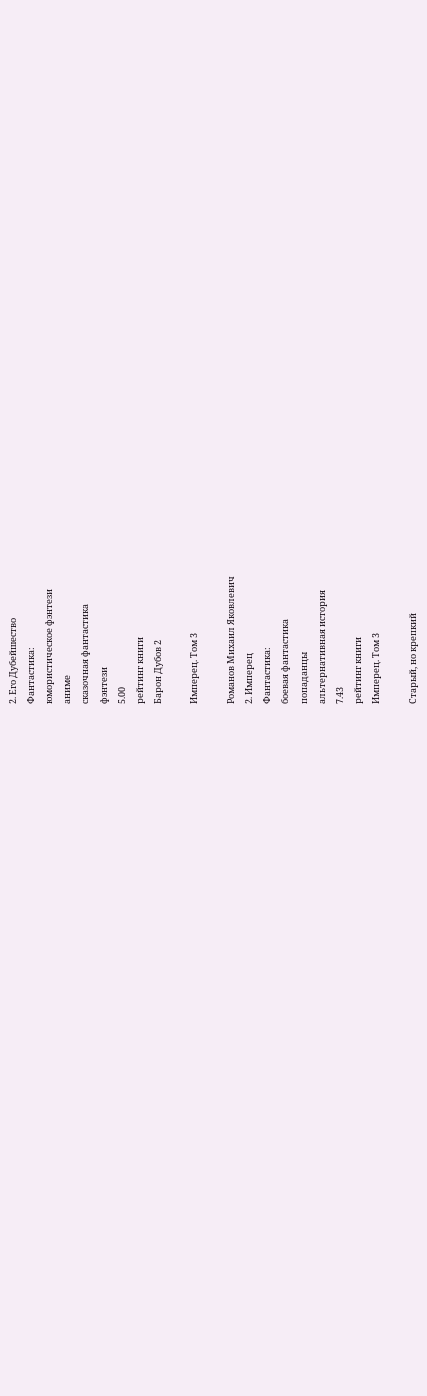2. Его Дубейшество
Фантастика:
юмористическое фэнтези
аниме
сказочная фантастика
фэнтези
5.00
рейтинг книги
Барон Дубов 2

Имперец. Том 3

Романов Михаил Яковлевич
2. Имперец
Фантастика:
боевая фантастика
попаданцы
альтернативная история
7.43
рейтинг книги
Имперец. Том 3

Старый, но крепкий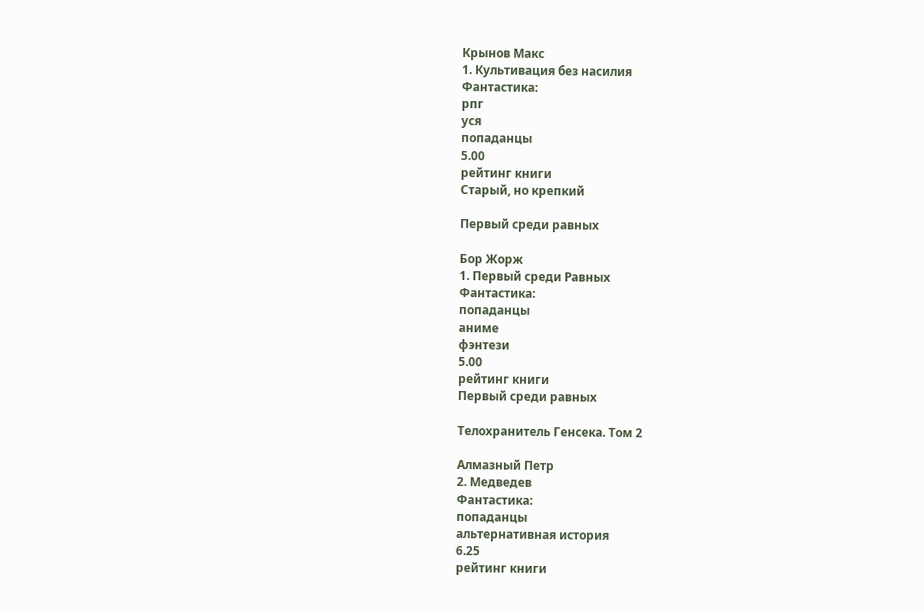Крынов Макс
1. Культивация без насилия
Фантастика:
рпг
уся
попаданцы
5.00
рейтинг книги
Старый, но крепкий

Первый среди равных

Бор Жорж
1. Первый среди Равных
Фантастика:
попаданцы
аниме
фэнтези
5.00
рейтинг книги
Первый среди равных

Телохранитель Генсека. Том 2

Алмазный Петр
2. Медведев
Фантастика:
попаданцы
альтернативная история
6.25
рейтинг книги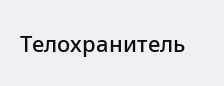Телохранитель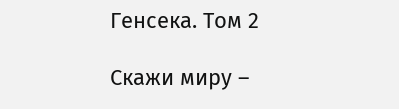Генсека. Том 2

Скажи миру –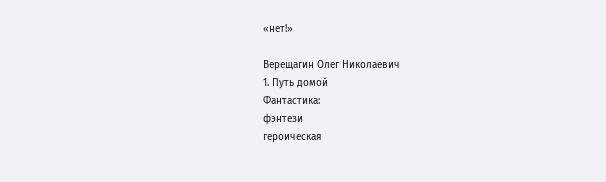«нет!»

Верещагин Олег Николаевич
1. Путь домой
Фантастика:
фэнтези
героическая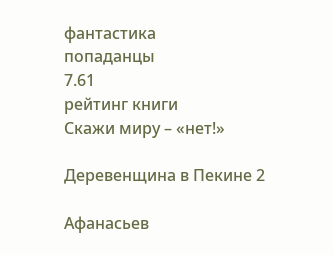фантастика
попаданцы
7.61
рейтинг книги
Скажи миру – «нет!»

Деревенщина в Пекине 2

Афанасьев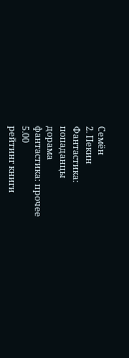Семён
2. Пекин
Фантастика:
попаданцы
дорама
фантастика: прочее
5.00
рейтинг книги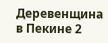Деревенщина в Пекине 2